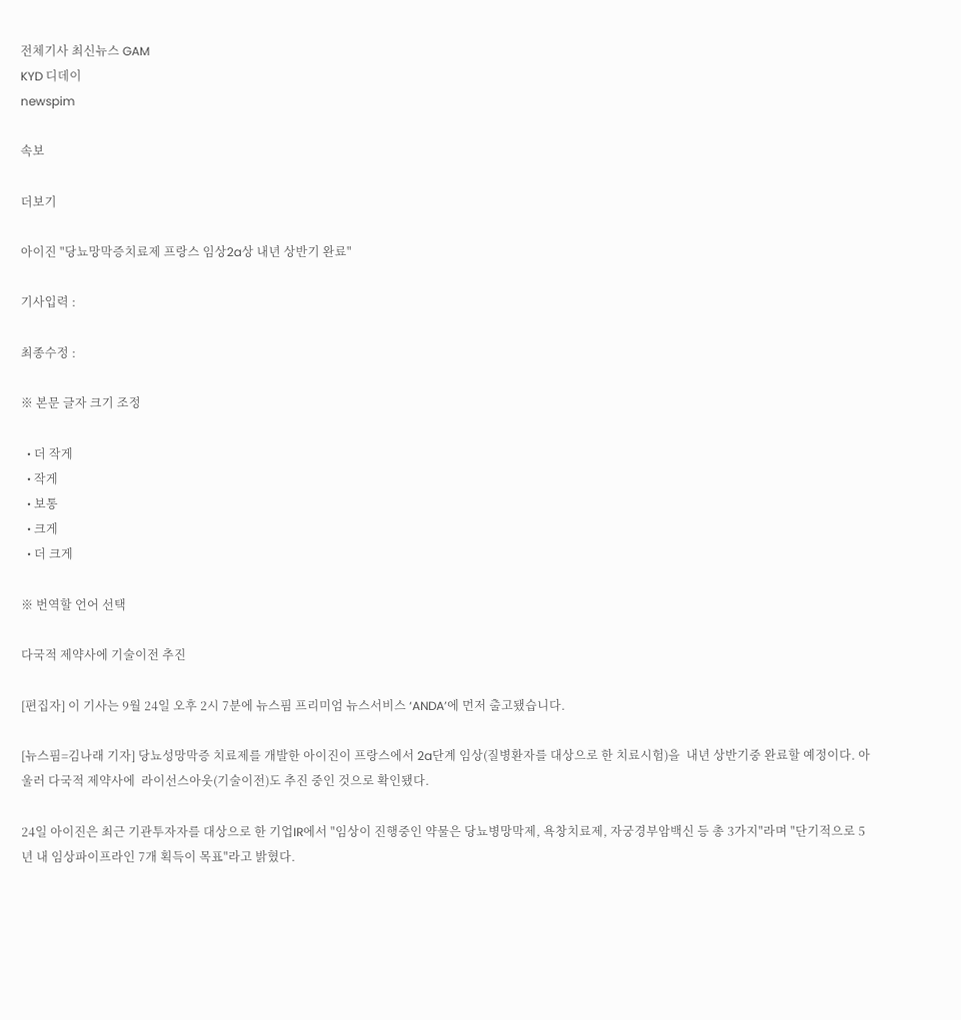전체기사 최신뉴스 GAM
KYD 디데이
newspim

속보

더보기

아이진 "당뇨망막증치료제 프랑스 임상2a상 내년 상반기 완료"

기사입력 :

최종수정 :

※ 본문 글자 크기 조정

  • 더 작게
  • 작게
  • 보통
  • 크게
  • 더 크게

※ 번역할 언어 선택

다국적 제약사에 기술이전 추진

[편집자] 이 기사는 9월 24일 오후 2시 7분에 뉴스핌 프리미엄 뉴스서비스 ‘ANDA’에 먼저 출고됐습니다.

[뉴스핌=김나래 기자] 당뇨성망막증 치료제를 개발한 아이진이 프랑스에서 2a단계 임상(질병환자를 대상으로 한 치료시험)을  내년 상반기중 완료할 예정이다. 아울러 다국적 제약사에  라이선스아웃(기술이전)도 추진 중인 것으로 확인됐다.

24일 아이진은 최근 기관투자자를 대상으로 한 기업IR에서 "임상이 진행중인 약물은 당뇨병망막제, 욕창치료제, 자궁경부암백신 등 총 3가지"라며 "단기적으로 5년 내 임상파이프라인 7개 획득이 목표"라고 밝혔다.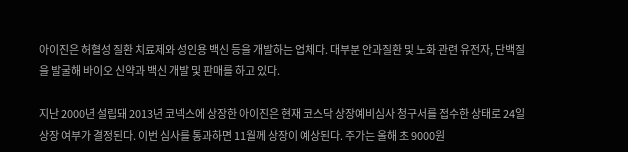아이진은 허혈성 질환 치료제와 성인용 백신 등을 개발하는 업체다. 대부분 안과질환 및 노화 관련 유전자, 단백질을 발굴해 바이오 신약과 백신 개발 및 판매를 하고 있다.

지난 2000년 설립돼 2013년 코넥스에 상장한 아이진은 현재 코스닥 상장예비심사 청구서를 접수한 상태로 24일 상장 여부가 결정된다. 이번 심사를 통과하면 11월께 상장이 예상된다. 주가는 올해 초 9000원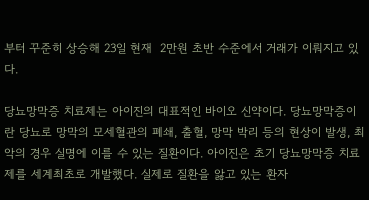부터 꾸준히 상승해 23일 현재  2만원 초반 수준에서 거래가 이뤄지고 있다.

당뇨망막증 치료제는 아이진의 대표적인 바이오 신약이다. 당뇨망막증이란 당뇨로 망막의 모세혈관의 폐쇄, 출혈, 망막 박리 등의 현상이 발생, 최악의 경우 실명에 이를 수 있는 질환이다. 아이진은 초기 당뇨망막증 치료제를 세계최초로 개발했다. 실제로 질환을 앓고 있는 환자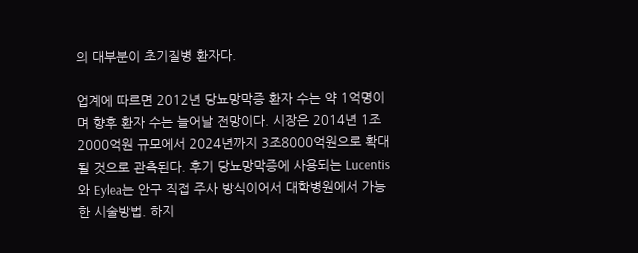의 대부분이 초기질병 환자다.

업계에 따르면 2012년 당뇨망막증 환자 수는 약 1억명이며 향후 환자 수는 늘어날 전망이다. 시장은 2014년 1조2000억원 규모에서 2024년까지 3조8000억원으로 확대될 것으로 관측된다. 후기 당뇨망막증에 사용되는 Lucentis와 Eylea는 안구 직접 주사 방식이어서 대학병원에서 가능한 시술방법. 하지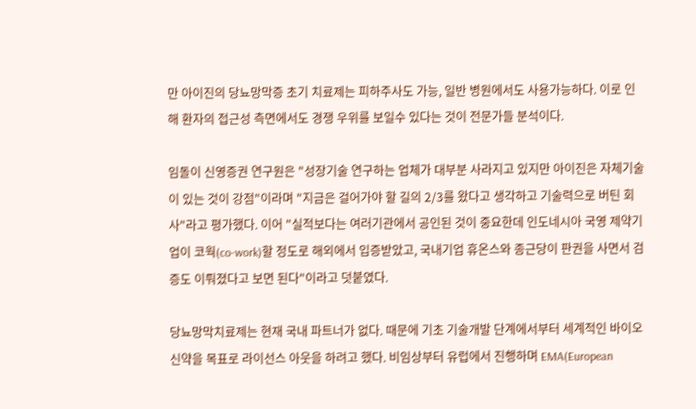만 아이진의 당뇨망막증 초기 치료제는 피하주사도 가능, 일반 병원에서도 사용가능하다. 이로 인해 환자의 접근성 측면에서도 경쟁 우위를 보일수 있다는 것이 전문가들 분석이다.

임돌이 신영증권 연구원은 "성장기술 연구하는 업체가 대부분 사라지고 있지만 아이진은 자체기술이 있는 것이 강점"이라며 "지금은 걸어가야 할 길의 2/3를 왔다고 생각하고 기술력으로 버틴 회사"라고 평가했다. 이어 "실적보다는 여러기관에서 공인된 것이 중요한데 인도네시아 국영 제약기업이 코웍(co-work)할 정도로 해외에서 입증받았고, 국내기업 휴온스와 종근당이 판권을 사면서 검증도 이뤄졌다고 보면 된다"이라고 덧붙였다.

당뇨망막치료제는 현재 국내 파트너가 없다. 때문에 기초 기술개발 단계에서부터 세계적인 바이오 신약을 목표로 라이선스 아웃을 하려고 했다. 비임상부터 유럽에서 진행하며 EMA(European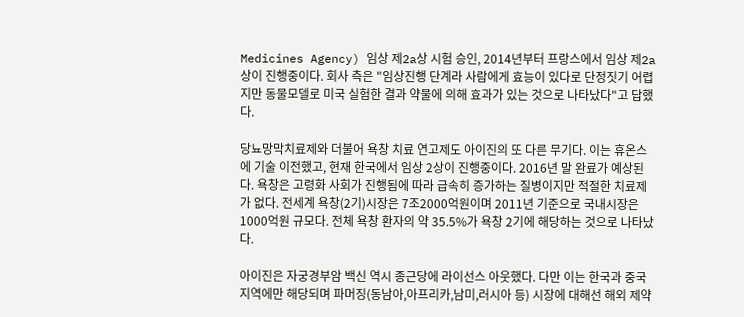Medicines Agency) 임상 제2a상 시험 승인, 2014년부터 프랑스에서 임상 제2a상이 진행중이다. 회사 측은 "임상진행 단계라 사람에게 효능이 있다로 단정짓기 어렵지만 동물모델로 미국 실험한 결과 약물에 의해 효과가 있는 것으로 나타났다"고 답했다.

당뇨망막치료제와 더불어 욕창 치료 연고제도 아이진의 또 다른 무기다. 이는 휴온스에 기술 이전했고, 현재 한국에서 임상 2상이 진행중이다. 2016년 말 완료가 예상된다. 욕창은 고령화 사회가 진행됨에 따라 급속히 증가하는 질병이지만 적절한 치료제가 없다. 전세계 욕창(2기)시장은 7조2000억원이며 2011년 기준으로 국내시장은 1000억원 규모다. 전체 욕창 환자의 약 35.5%가 욕창 2기에 해당하는 것으로 나타났다.

아이진은 자궁경부암 백신 역시 종근당에 라이선스 아웃했다. 다만 이는 한국과 중국지역에만 해당되며 파머징(동남아,아프리카,남미,러시아 등) 시장에 대해선 해외 제약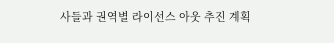사들과 권역별 라이선스 아웃 추진 계획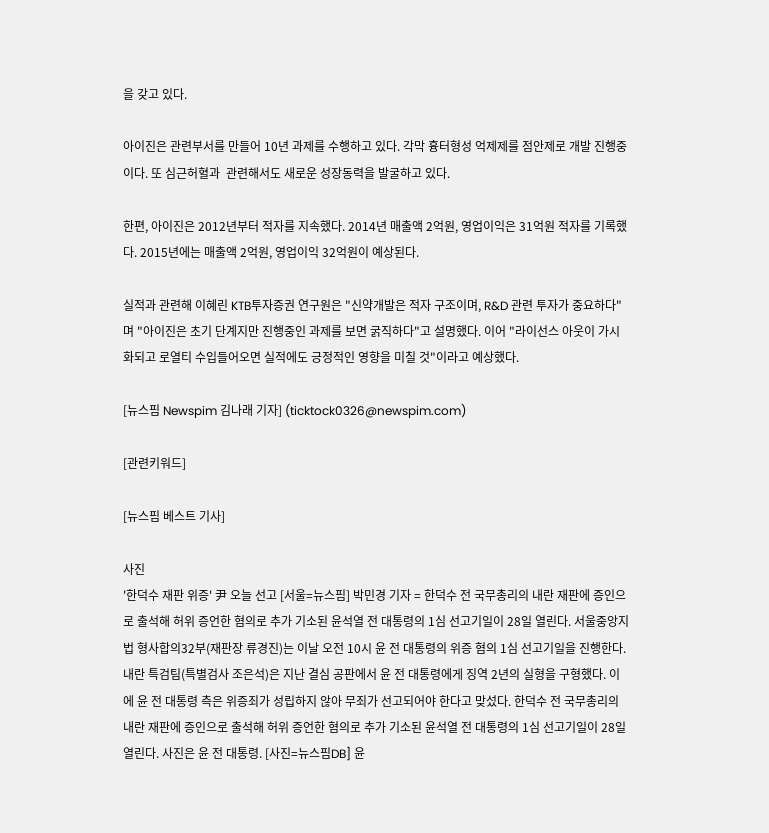을 갖고 있다.

아이진은 관련부서를 만들어 10년 과제를 수행하고 있다. 각막 흉터형성 억제제를 점안제로 개발 진행중이다. 또 심근허혈과  관련해서도 새로운 성장동력을 발굴하고 있다.

한편, 아이진은 2012년부터 적자를 지속했다. 2014년 매출액 2억원, 영업이익은 31억원 적자를 기록했다. 2015년에는 매출액 2억원, 영업이익 32억원이 예상된다.

실적과 관련해 이혜린 KTB투자증권 연구원은 "신약개발은 적자 구조이며, R&D 관련 투자가 중요하다"며 "아이진은 초기 단계지만 진행중인 과제를 보면 굵직하다"고 설명했다. 이어 "라이선스 아웃이 가시화되고 로열티 수입들어오면 실적에도 긍정적인 영향을 미칠 것"이라고 예상했다.

[뉴스핌 Newspim 김나래 기자] (ticktock0326@newspim.com)

[관련키워드]

[뉴스핌 베스트 기사]

사진
'한덕수 재판 위증' 尹 오늘 선고 [서울=뉴스핌] 박민경 기자 = 한덕수 전 국무총리의 내란 재판에 증인으로 출석해 허위 증언한 혐의로 추가 기소된 윤석열 전 대통령의 1심 선고기일이 28일 열린다. 서울중앙지법 형사합의32부(재판장 류경진)는 이날 오전 10시 윤 전 대통령의 위증 혐의 1심 선고기일을 진행한다. 내란 특검팀(특별검사 조은석)은 지난 결심 공판에서 윤 전 대통령에게 징역 2년의 실형을 구형했다. 이에 윤 전 대통령 측은 위증죄가 성립하지 않아 무죄가 선고되어야 한다고 맞섰다. 한덕수 전 국무총리의 내란 재판에 증인으로 출석해 허위 증언한 혐의로 추가 기소된 윤석열 전 대통령의 1심 선고기일이 28일 열린다. 사진은 윤 전 대통령. [사진=뉴스핌DB] 윤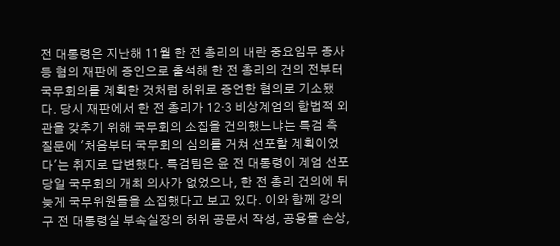전 대통령은 지난해 11월 한 전 총리의 내란 중요임무 종사 등 혐의 재판에 증인으로 출석해 한 전 총리의 건의 전부터 국무회의를 계획한 것처럼 허위로 증언한 혐의로 기소됐다. 당시 재판에서 한 전 총리가 12·3 비상계엄의 합법적 외관을 갖추기 위해 국무회의 소집을 건의했느냐는 특검 측 질문에 '처음부터 국무회의 심의를 거쳐 선포할 계획이었다'는 취지로 답변했다. 특검팀은 윤 전 대통령이 계엄 선포 당일 국무회의 개최 의사가 없었으나, 한 전 총리 건의에 뒤늦게 국무위원들을 소집했다고 보고 있다. 이와 함께 강의구 전 대통령실 부속실장의 허위 공문서 작성, 공용물 손상,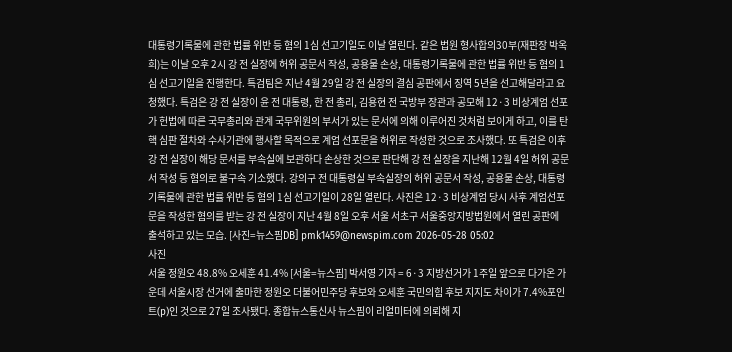대통령기록물에 관한 법률 위반 등 혐의 1심 선고기일도 이날 열린다. 같은 법원 형사합의30부(재판장 박옥희)는 이날 오후 2시 강 전 실장에 허위 공문서 작성, 공용물 손상, 대통령기록물에 관한 법률 위반 등 혐의 1심 선고기일을 진행한다. 특검팀은 지난 4월 29일 강 전 실장의 결심 공판에서 징역 5년을 선고해달라고 요청했다. 특검은 강 전 실장이 윤 전 대통령, 한 전 총리, 김용현 전 국방부 장관과 공모해 12·3 비상계엄 선포가 헌법에 따른 국무총리와 관계 국무위원의 부서가 있는 문서에 의해 이루어진 것처럼 보이게 하고, 이를 탄핵 심판 절차와 수사기관에 행사할 목적으로 계엄 선포문을 허위로 작성한 것으로 조사했다. 또 특검은 이후 강 전 실장이 해당 문서를 부속실에 보관하다 손상한 것으로 판단해 강 전 실장을 지난해 12월 4일 허위 공문서 작성 등 혐의로 불구속 기소했다. 강의구 전 대통령실 부속실장의 허위 공문서 작성, 공용물 손상, 대통령기록물에 관한 법률 위반 등 혐의 1심 선고기일이 28일 열린다. 사진은 12·3 비상계엄 당시 사후 계엄선포문을 작성한 혐의를 받는 강 전 실장이 지난 4월 8일 오후 서울 서초구 서울중앙지방법원에서 열린 공판에 출석하고 있는 모습. [사진=뉴스핌DB] pmk1459@newspim.com 2026-05-28 05:02
사진
서울 정원오 48.8% 오세훈 41.4% [서울=뉴스핌] 박서영 기자 = 6·3 지방선거가 1주일 앞으로 다가온 가운데 서울시장 선거에 출마한 정원오 더불어민주당 후보와 오세훈 국민의힘 후보 지지도 차이가 7.4%포인트(p)인 것으로 27일 조사됐다. 종합뉴스통신사 뉴스핌이 리얼미터에 의뢰해 지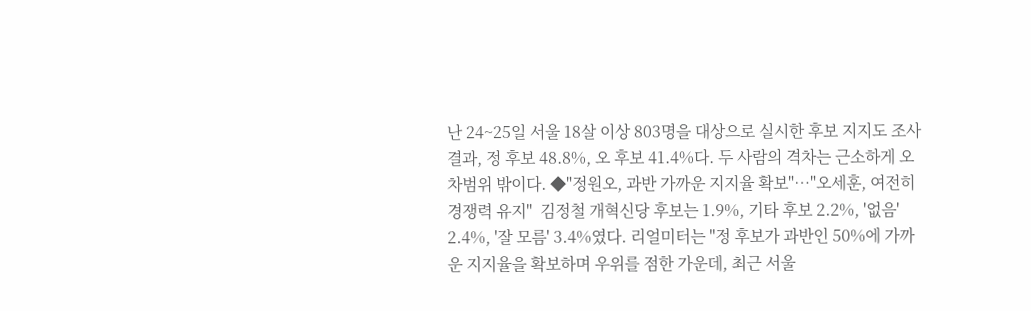난 24~25일 서울 18살 이상 803명을 대상으로 실시한 후보 지지도 조사 결과, 정 후보 48.8%, 오 후보 41.4%다. 두 사람의 격차는 근소하게 오차범위 밖이다. ◆"정원오, 과반 가까운 지지율 확보"…"오세훈, 여전히 경쟁력 유지"  김정철 개혁신당 후보는 1.9%, 기타 후보 2.2%, '없음' 2.4%, '잘 모름' 3.4%였다. 리얼미터는 "정 후보가 과반인 50%에 가까운 지지율을 확보하며 우위를 점한 가운데, 최근 서울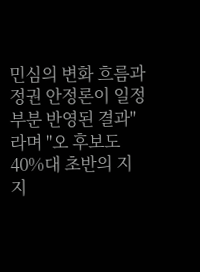민심의 변화 흐름과 정권 안정론이 일정 부분 반영된 결과"라며 "오 후보도 40%대 초반의 지지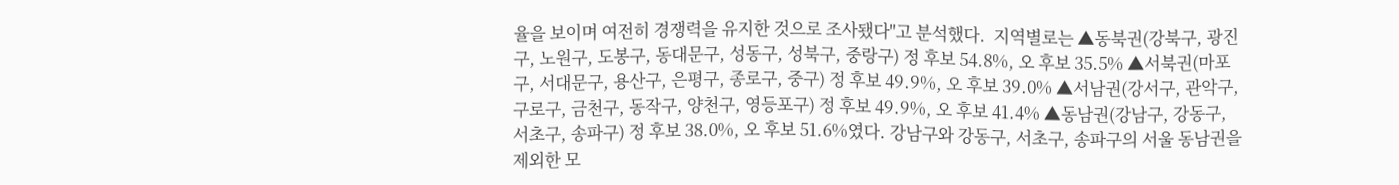율을 보이며 여전히 경쟁력을 유지한 것으로 조사됐다"고 분석했다.  지역별로는 ▲동북권(강북구, 광진구, 노원구, 도봉구, 동대문구, 성동구, 성북구, 중랑구) 정 후보 54.8%, 오 후보 35.5% ▲서북권(마포구, 서대문구, 용산구, 은평구, 종로구, 중구) 정 후보 49.9%, 오 후보 39.0% ▲서남권(강서구, 관악구, 구로구, 금천구, 동작구, 양천구, 영등포구) 정 후보 49.9%, 오 후보 41.4% ▲동남권(강남구, 강동구, 서초구, 송파구) 정 후보 38.0%, 오 후보 51.6%였다. 강남구와 강동구, 서초구, 송파구의 서울 동남권을 제외한 모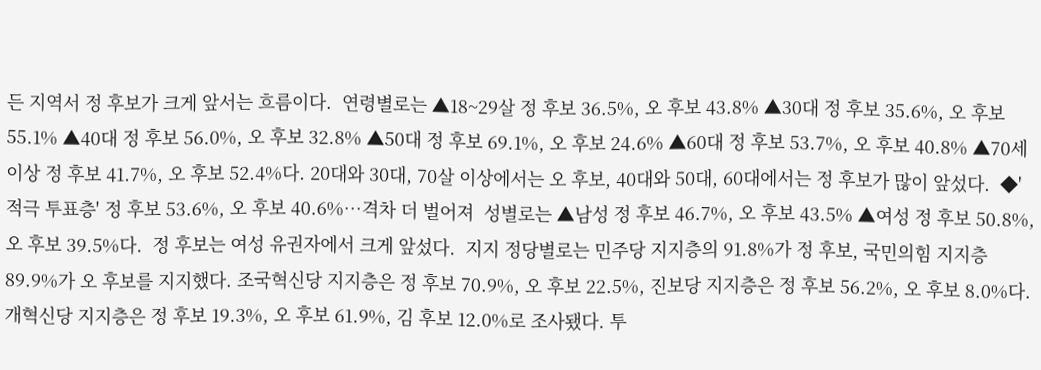든 지역서 정 후보가 크게 앞서는 흐름이다.  연령별로는 ▲18~29살 정 후보 36.5%, 오 후보 43.8% ▲30대 정 후보 35.6%, 오 후보 55.1% ▲40대 정 후보 56.0%, 오 후보 32.8% ▲50대 정 후보 69.1%, 오 후보 24.6% ▲60대 정 후보 53.7%, 오 후보 40.8% ▲70세 이상 정 후보 41.7%, 오 후보 52.4%다. 20대와 30대, 70살 이상에서는 오 후보, 40대와 50대, 60대에서는 정 후보가 많이 앞섰다.  ◆'적극 투표층' 정 후보 53.6%, 오 후보 40.6%…격차 더 벌어져  성별로는 ▲남성 정 후보 46.7%, 오 후보 43.5% ▲여성 정 후보 50.8%, 오 후보 39.5%다.  정 후보는 여성 유권자에서 크게 앞섰다.  지지 정당별로는 민주당 지지층의 91.8%가 정 후보, 국민의힘 지지층 89.9%가 오 후보를 지지했다. 조국혁신당 지지층은 정 후보 70.9%, 오 후보 22.5%, 진보당 지지층은 정 후보 56.2%, 오 후보 8.0%다. 개혁신당 지지층은 정 후보 19.3%, 오 후보 61.9%, 김 후보 12.0%로 조사됐다. 투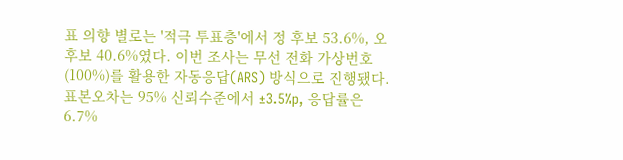표 의향 별로는 '적극 투표층'에서 정 후보 53.6%, 오 후보 40.6%였다. 이번 조사는 무선 전화 가상번호(100%)를 활용한 자동응답(ARS) 방식으로 진행됐다. 표본오차는 95% 신뢰수준에서 ±3.5%p, 응답률은 6.7%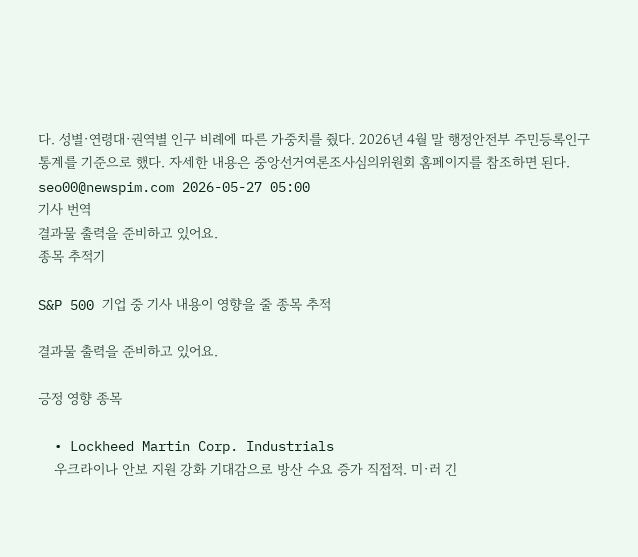다. 성별·연령대·권역별 인구 비례에 따른 가중치를 줬다. 2026년 4월 말 행정안전부 주민등록인구통계를 기준으로 했다. 자세한 내용은 중앙선거여론조사심의위원회 홈페이지를 참조하면 된다. seo00@newspim.com 2026-05-27 05:00
기사 번역
결과물 출력을 준비하고 있어요.
종목 추적기

S&P 500 기업 중 기사 내용이 영향을 줄 종목 추적

결과물 출력을 준비하고 있어요.

긍정 영향 종목

  • Lockheed Martin Corp. Industrials
    우크라이나 안보 지원 강화 기대감으로 방산 수요 증가 직접적. 미·러 긴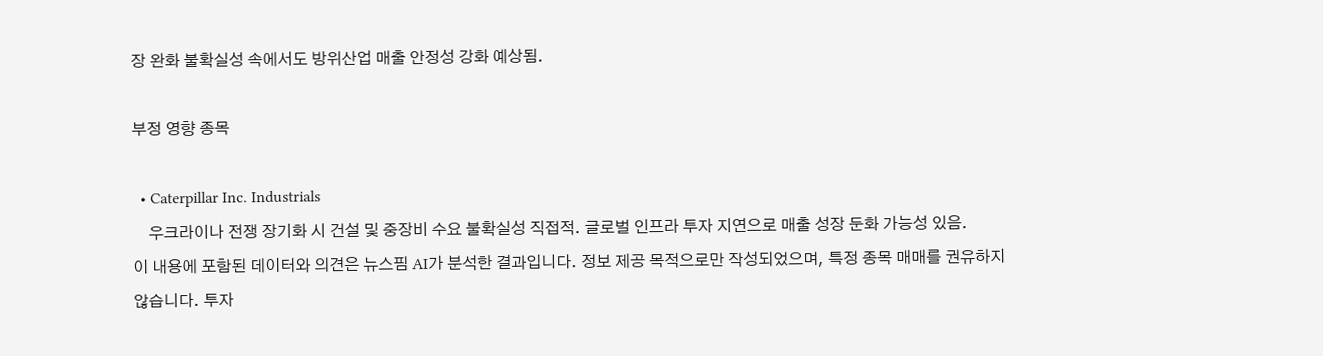장 완화 불확실성 속에서도 방위산업 매출 안정성 강화 예상됨.

부정 영향 종목

  • Caterpillar Inc. Industrials
    우크라이나 전쟁 장기화 시 건설 및 중장비 수요 불확실성 직접적. 글로벌 인프라 투자 지연으로 매출 성장 둔화 가능성 있음.
이 내용에 포함된 데이터와 의견은 뉴스핌 AI가 분석한 결과입니다. 정보 제공 목적으로만 작성되었으며, 특정 종목 매매를 권유하지 않습니다. 투자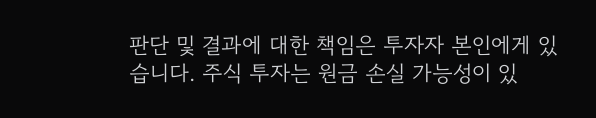판단 및 결과에 대한 책임은 투자자 본인에게 있습니다. 주식 투자는 원금 손실 가능성이 있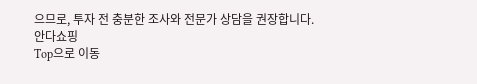으므로, 투자 전 충분한 조사와 전문가 상담을 권장합니다.
안다쇼핑
Top으로 이동